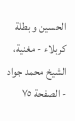الحسين و بطلة كربلاء - مغنية، الشيخ محمد جواد - الصفحة ٧٥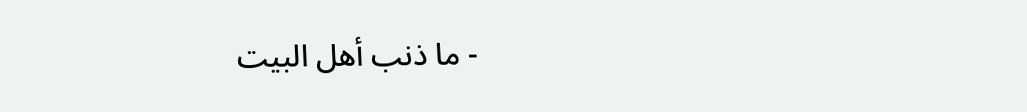- ما ذنب أهل البيت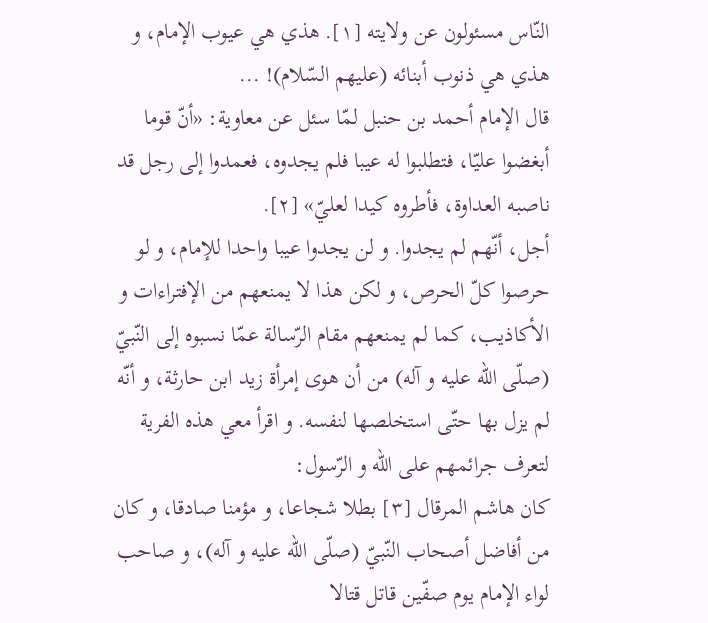النّاس مسئولون عن ولايته [١]. هذي هي عيوب الإمام، و هذي هي ذنوب أبنائه (عليهم السّلام)! ...
قال الإمام أحمد بن حنبل لمّا سئل عن معاوية: «أنّ قوما أبغضوا عليّا، فتطلبوا له عيبا فلم يجدوه، فعمدوا إلى رجل قد ناصبه العداوة، فأطروه كيدا لعليّ» [٢].
أجل، أنّهم لم يجدوا. و لن يجدوا عيبا واحدا للإمام، و لو حرصوا كلّ الحرص، و لكن هذا لا يمنعهم من الإفتراءات و الأكاذيب، كما لم يمنعهم مقام الرّسالة عمّا نسبوه إلى النّبيّ (صلّى اللّه عليه و آله) من أن هوى إمرأة زيد ابن حارثة، و أنّه لم يزل بها حتّى استخلصها لنفسه. و اقرأ معي هذه الفرية لتعرف جرائمهم على اللّه و الرّسول:
كان هاشم المرقال [٣] بطلا شجاعا، و مؤمنا صادقا، و كان من أفاضل أصحاب النّبيّ (صلّى اللّه عليه و آله)، و صاحب لواء الإمام يوم صفّين قاتل قتالا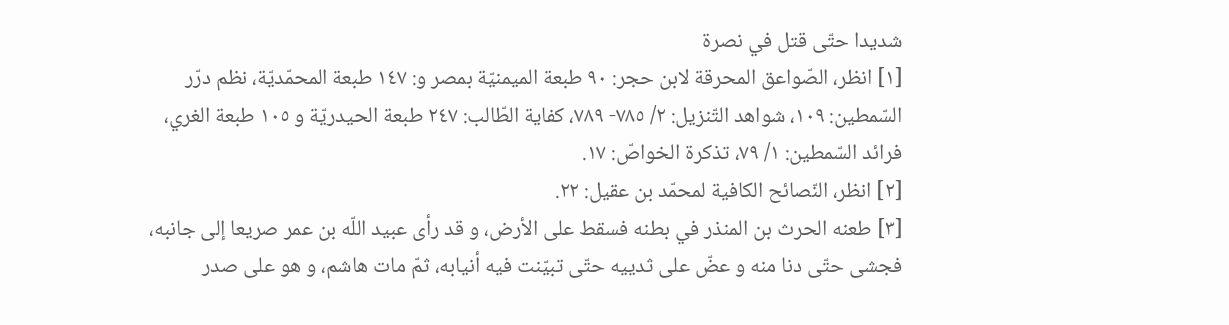شديدا حتّى قتل في نصرة
[١] انظر، الصّواعق المحرقة لابن حجر: ٩٠ طبعة الميمنيّة بمصر و: ١٤٧ طبعة المحمّديّة، نظم درّر السّمطين: ١٠٩، شواهد التّنزيل: ٢/ ٧٨٥- ٧٨٩، كفاية الطّالب: ٢٤٧ طبعة الحيدريّة و ١٠٥ طبعة الغري، فرائد السّمطين: ١/ ٧٩، تذكرة الخواصّ: ١٧.
[٢] انظر، النّصائح الكافية لمحمّد بن عقيل: ٢٢.
[٣] طعنه الحرث بن المنذر في بطنه فسقط على الأرض، و قد رأى عبيد اللّه بن عمر صريعا إلى جانبه، فجشى حتّى دنا منه و عضّ على ثدييه حتّى تبيّنت فيه أنيابه، ثمّ مات هاشم، و هو على صدر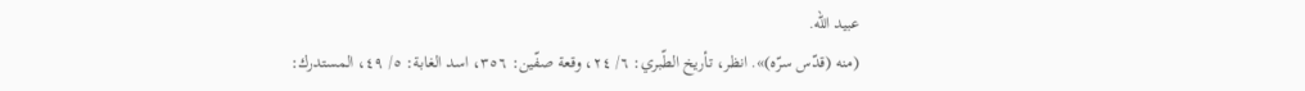عبيد اللّه.
(منه (قدّس سرّه)». انظر، تأريخ الطّبري: ٦/ ٢٤، وقعة صفّين: ٣٥٦، اسد الغابة: ٥/ ٤٩، المستدرك: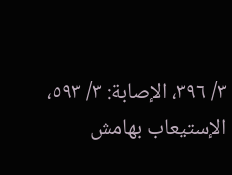٣/ ٣٩٦، الإصابة: ٣/ ٥٩٣، الإستيعاب بهامش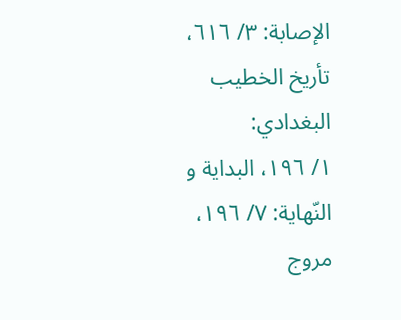الإصابة: ٣/ ٦١٦، تأريخ الخطيب البغدادي:
١/ ١٩٦، البداية و النّهاية: ٧/ ١٩٦، مروج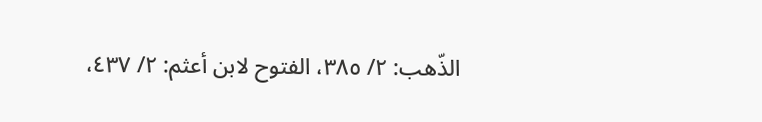الذّهب: ٢/ ٣٨٥، الفتوح لابن أعثم: ٢/ ٤٣٧،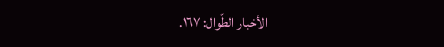الأخبار الطّوال: ١٦٧.